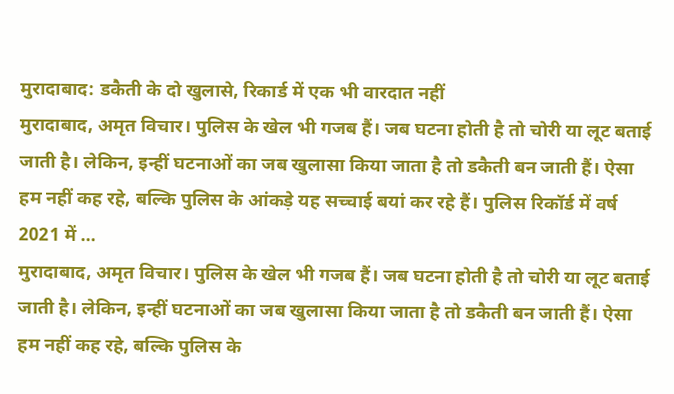मुरादाबाद: डकैती के दो खुलासे, रिकार्ड में एक भी वारदात नहीं
मुरादाबाद, अमृत विचार। पुलिस के खेल भी गजब हैं। जब घटना होती है तो चोरी या लूट बताई जाती है। लेकिन, इन्हीं घटनाओं का जब खुलासा किया जाता है तो डकैती बन जाती हैं। ऐसा हम नहीं कह रहे, बल्कि पुलिस के आंकड़े यह सच्चाई बयां कर रहे हैं। पुलिस रिकॉर्ड में वर्ष 2021 में …
मुरादाबाद, अमृत विचार। पुलिस के खेल भी गजब हैं। जब घटना होती है तो चोरी या लूट बताई जाती है। लेकिन, इन्हीं घटनाओं का जब खुलासा किया जाता है तो डकैती बन जाती हैं। ऐसा हम नहीं कह रहे, बल्कि पुलिस के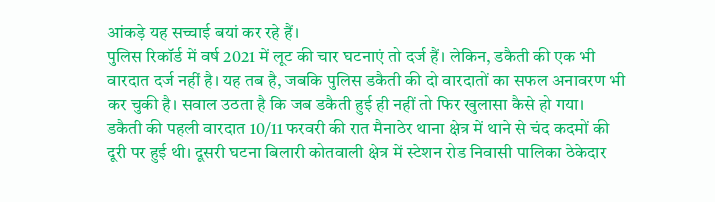आंकड़े यह सच्चाई बयां कर रहे हैं।
पुलिस रिकॉर्ड में वर्ष 2021 में लूट की चार घटनाएं तो दर्ज हैं। लेकिन, डकैती की एक भी वारदात दर्ज नहीं है। यह तब है, जबकि पुलिस डकैती की दो वारदातों का सफल अनावरण भी कर चुकी है। सवाल उठता है कि जब डकैती हुई ही नहीं तो फिर खुलासा कैसे हो गया।
डकैती की पहली वारदात 10/11 फरवरी की रात मैनाठेर थाना क्षेत्र में थाने से चंद कदमों की दूरी पर हुई थी। दूसरी घटना बिलारी कोतवाली क्षेत्र में स्टेशन रोड निवासी पालिका ठेकेदार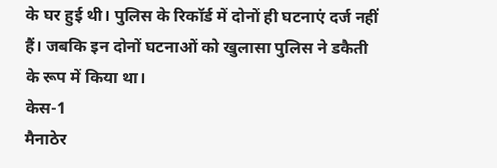के घर हुई थी। पुलिस के रिकॉर्ड में दोनों ही घटनाएं दर्ज नहीं हैं। जबकि इन दोनों घटनाओं को खुलासा पुलिस ने डकैती के रूप में किया था।
केस-1
मैनाठेर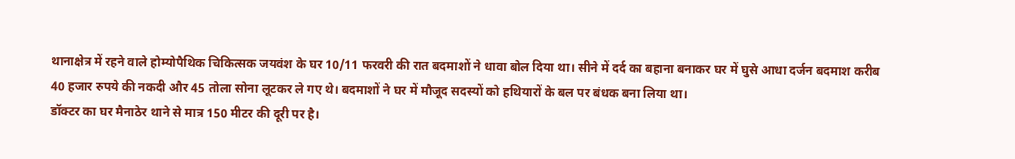थानाक्षेत्र में रहने वाले होम्योपैथिक चिकित्सक जयवंश के घर 10/11 फरवरी की रात बदमाशों ने धावा बोल दिया था। सीने में दर्द का बहाना बनाकर घर में घुसे आधा दर्जन बदमाश करीब 40 हजार रुपये की नकदी और 45 तोला सोना लूटकर ले गए थे। बदमाशों ने घर में मौजूद सदस्यों को हथियारों के बल पर बंधक बना लिया था।
डॉक्टर का घर मैनाठेर थाने से मात्र 150 मीटर की दूरी पर है।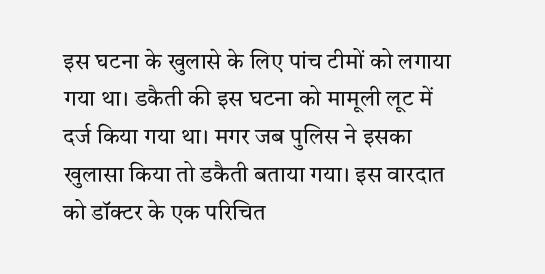इस घटना के खुलासे के लिए पांच टीमों को लगाया गया था। डकैती की इस घटना को मामूली लूट में दर्ज किया गया था। मगर जब पुलिस ने इसका खुलासा किया तो डकैती बताया गया। इस वारदात को डॉक्टर के एक परिचित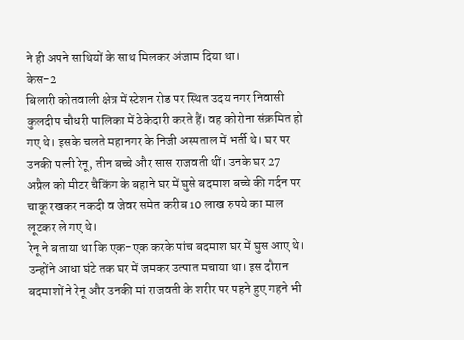ने ही अपने साथियों के साथ मिलकर अंजाम दिया था।
केस-2
बिलारी कोतवाली क्षेत्र में स्टेशन रोड पर स्थित उदय नगर निवासी कुलदीप चौधरी पालिका में ठेकेदारी करते हैं। वह कोरोना संक्रमित हो गए थे। इसके चलते महानगर के निजी अस्पताल में भर्ती थे। घर पर उनकी पत्नी रेनू, तीन बच्चे और सास राजवती थीं। उनके घर 27 अप्रैल को मीटर चैकिंग के बहाने घर में घुसे बदमाश बच्चे की गर्दन पर चाकू रखकर नकदी व जेवर समेत करीब 10 लाख रुपये का माल लूटकर ले गए थे।
रेनू ने बताया था कि एक-एक करके पांच बदमाश घर में घुस आए थे। उन्होंने आधा घंटे तक घर में जमकर उत्पात मचाया था। इस दौरान बदमाशों ने रेनू और उनकी मां राजवती के शरीर पर पहने हुए गहने भी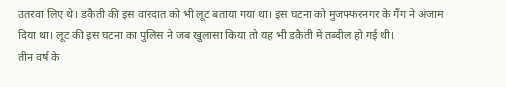उतरवा लिए थे। डकैती की इस वारदात को भी लूट बताया गया था। इस घटना को मुजफ्फरनगर के गैंग ने अंजाम दिया था। लूट की इस घटना का पुलिस ने जब खुलासा किया तो यह भी डकैती में तब्दील हो गई थी।
तीन वर्ष के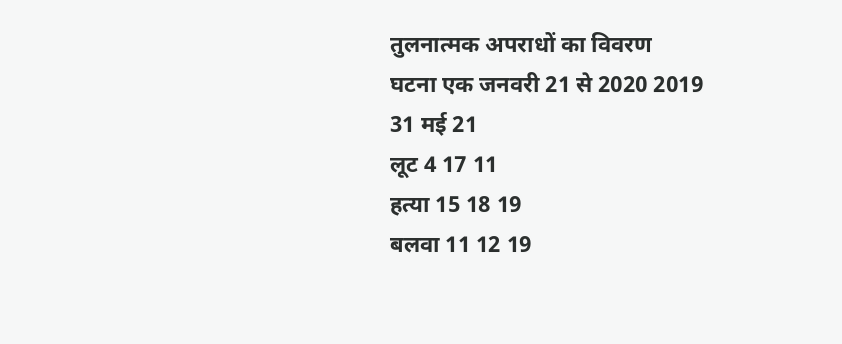तुलनात्मक अपराधों का विवरण
घटना एक जनवरी 21 से 2020 2019
31 मई 21
लूट 4 17 11
हत्या 15 18 19
बलवा 11 12 19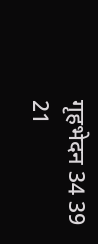गृहभेदन 34 39 21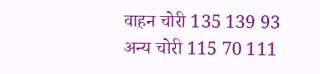वाहन चोरी 135 139 93
अन्य चोरी 115 70 111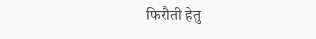फिरौती हेतु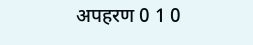अपहरण 0 1 0